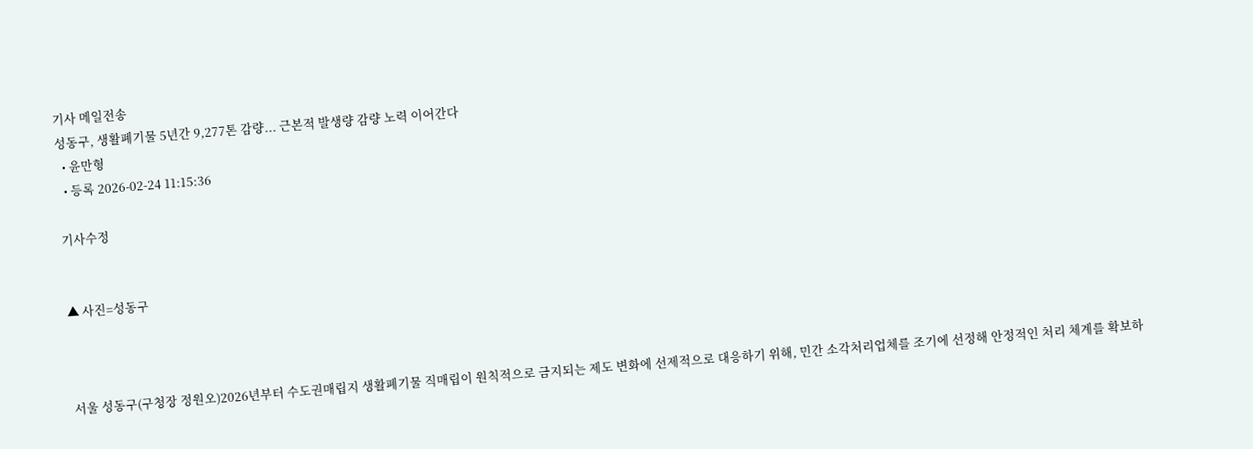기사 메일전송
성동구, 생활폐기물 5년간 9,277톤 감량... 근본적 발생량 감량 노력 이어간다
  • 윤만형
  • 등록 2026-02-24 11:15:36

기사수정


▲ 사진=성동구



서울 성동구(구청장 정원오)2026년부터 수도권매립지 생활폐기물 직매립이 원칙적으로 금지되는 제도 변화에 선제적으로 대응하기 위해, 민간 소각처리업체를 조기에 선정해 안정적인 처리 체계를 확보하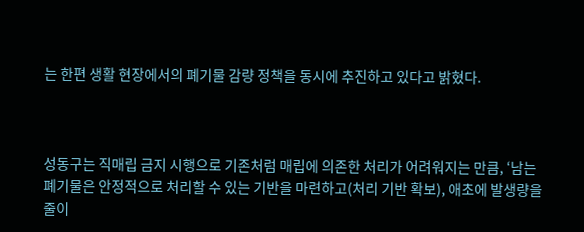는 한편 생활 현장에서의 폐기물 감량 정책을 동시에 추진하고 있다고 밝혔다.



성동구는 직매립 금지 시행으로 기존처럼 매립에 의존한 처리가 어려워지는 만큼, ‘남는 폐기물은 안정적으로 처리할 수 있는 기반을 마련하고(처리 기반 확보), 애초에 발생량을 줄이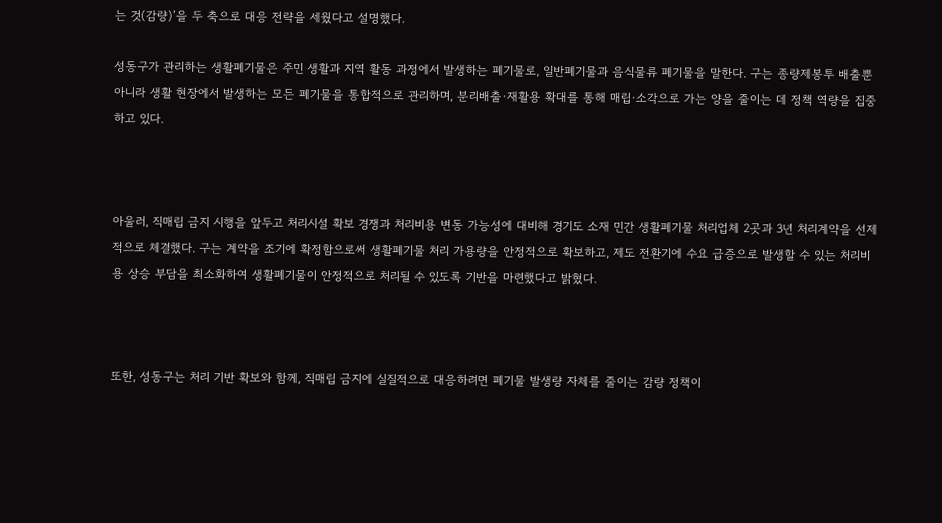는 것(감량)’을 두 축으로 대응 전략을 세웠다고 설명했다.

성동구가 관리하는 생활폐기물은 주민 생활과 지역 활동 과정에서 발생하는 폐기물로, 일반폐기물과 음식물류 폐기물을 말한다. 구는 종량제봉투 배출뿐 아니라 생활 현장에서 발생하는 모든 폐기물을 통합적으로 관리하며, 분리배출·재활용 확대를 통해 매립·소각으로 가는 양을 줄이는 데 정책 역량을 집중하고 있다.



아울러, 직매립 금지 시행을 앞두고 처리시설 확보 경쟁과 처리비용 변동 가능성에 대비해 경기도 소재 민간 생활폐기물 처리업체 2곳과 3년 처리계약을 선제적으로 체결했다. 구는 계약을 조기에 확정함으로써 생활폐기물 처리 가용량을 안정적으로 확보하고, 제도 전환기에 수요 급증으로 발생할 수 있는 처리비용 상승 부담을 최소화하여 생활폐기물이 안정적으로 처리될 수 있도록 기반을 마련했다고 밝혔다.



또한, 성동구는 처리 기반 확보와 함께, 직매립 금지에 실질적으로 대응하려면 폐기물 발생량 자체를 줄이는 감량 정책이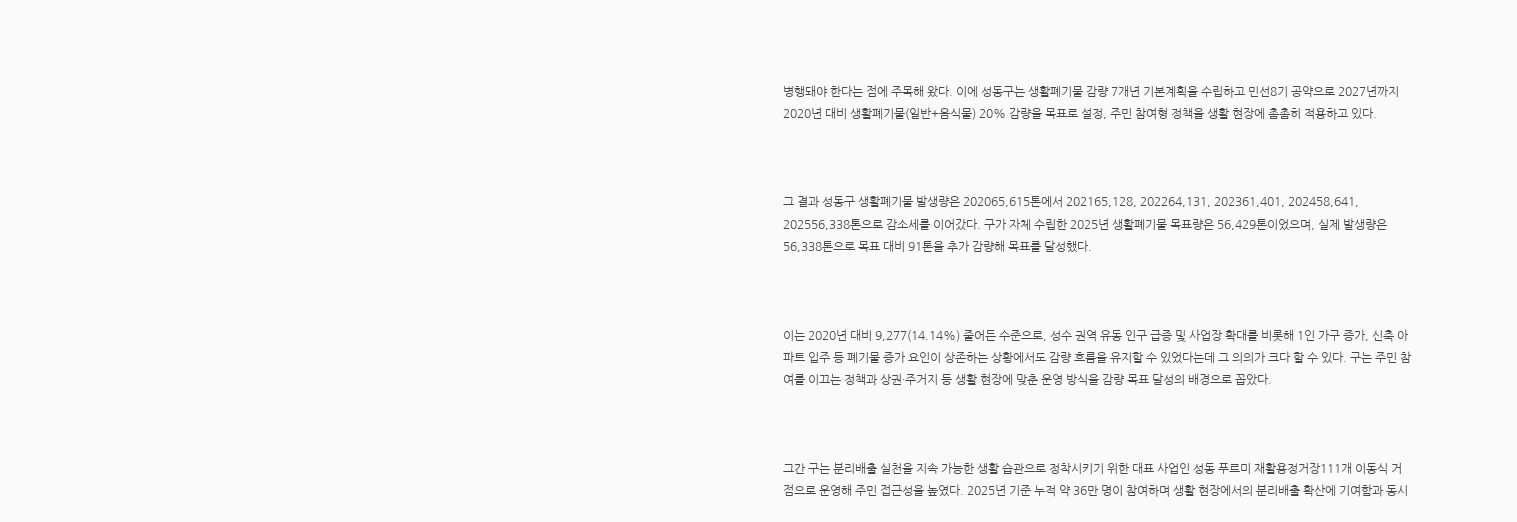병행돼야 한다는 점에 주목해 왔다. 이에 성동구는 생활폐기물 감량 7개년 기본계획을 수립하고 민선8기 공약으로 2027년까지 2020년 대비 생활폐기물(일반+음식물) 20% 감량을 목표로 설정, 주민 참여형 정책을 생활 현장에 촘촘히 적용하고 있다.



그 결과 성동구 생활폐기물 발생량은 202065,615톤에서 202165,128, 202264,131, 202361,401, 202458,641, 202556,338톤으로 감소세를 이어갔다. 구가 자체 수립한 2025년 생활폐기물 목표량은 56,429톤이었으며, 실제 발생량은 56,338톤으로 목표 대비 91톤을 추가 감량해 목표를 달성했다.



이는 2020년 대비 9,277(14.14%) 줄어든 수준으로, 성수 권역 유동 인구 급증 및 사업장 확대를 비롯해 1인 가구 증가, 신축 아파트 입주 등 폐기물 증가 요인이 상존하는 상황에서도 감량 흐름을 유지할 수 있었다는데 그 의의가 크다 할 수 있다. 구는 주민 참여를 이끄는 정책과 상권·주거지 등 생활 현장에 맞춘 운영 방식을 감량 목표 달성의 배경으로 꼽았다.



그간 구는 분리배출 실천을 지속 가능한 생활 습관으로 정착시키기 위한 대표 사업인 성동 푸르미 재활용정거장111개 이동식 거점으로 운영해 주민 접근성을 높였다. 2025년 기준 누적 약 36만 명이 참여하며 생활 현장에서의 분리배출 확산에 기여함과 동시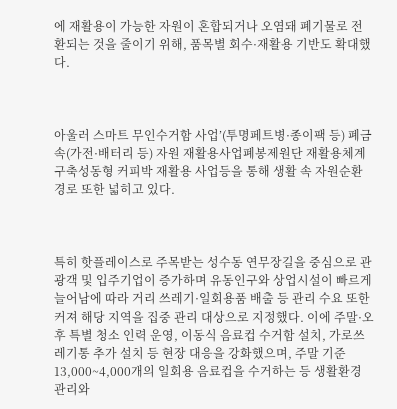에 재활용이 가능한 자원이 혼합되거나 오염돼 폐기물로 전환되는 것을 줄이기 위해, 품목별 회수·재활용 기반도 확대했다.



아울러 스마트 무인수거함 사업’(투명페트병·종이팩 등) 폐금속(가전·배터리 등) 자원 재활용사업폐봉제원단 재활용체계 구축성동형 커피박 재활용 사업등을 통해 생활 속 자원순환 경로 또한 넓히고 있다.



특히 핫플레이스로 주목받는 성수동 연무장길을 중심으로 관광객 및 입주기업이 증가하며 유동인구와 상업시설이 빠르게 늘어남에 따라 거리 쓰레기·일회용품 배출 등 관리 수요 또한 커져 해당 지역을 집중 관리 대상으로 지정했다. 이에 주말·오후 특별 청소 인력 운영, 이동식 음료컵 수거함 설치, 가로쓰레기통 추가 설치 등 현장 대응을 강화했으며, 주말 기준 13,000~4,000개의 일회용 음료컵을 수거하는 등 생활환경 관리와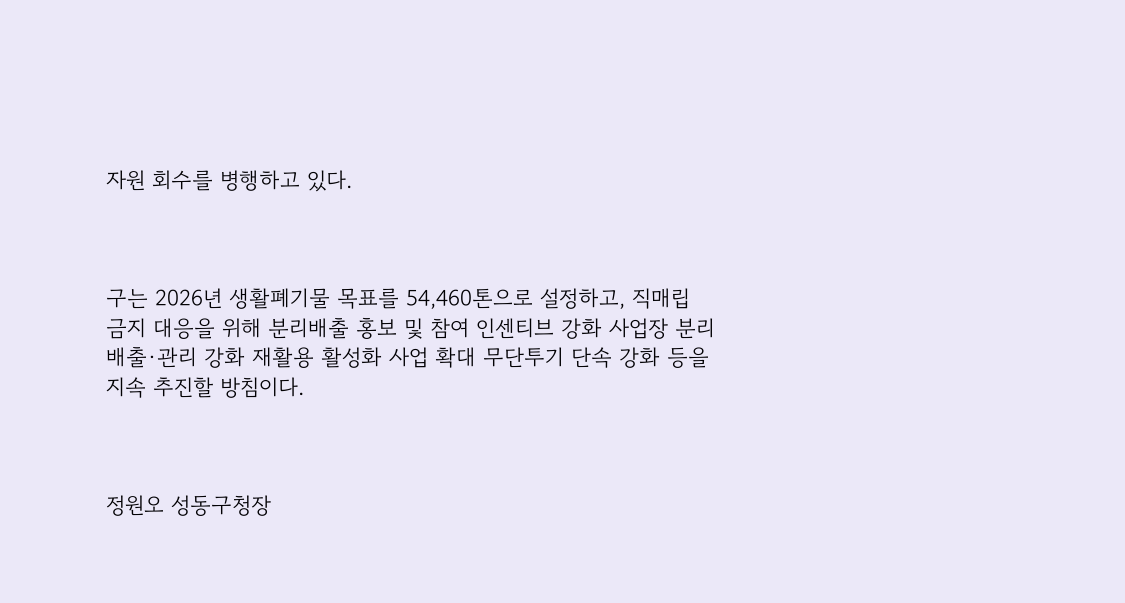자원 회수를 병행하고 있다.



구는 2026년 생활폐기물 목표를 54,460톤으로 설정하고, 직매립 금지 대응을 위해 분리배출 홍보 및 참여 인센티브 강화 사업장 분리배출·관리 강화 재활용 활성화 사업 확대 무단투기 단속 강화 등을 지속 추진할 방침이다.



정원오 성동구청장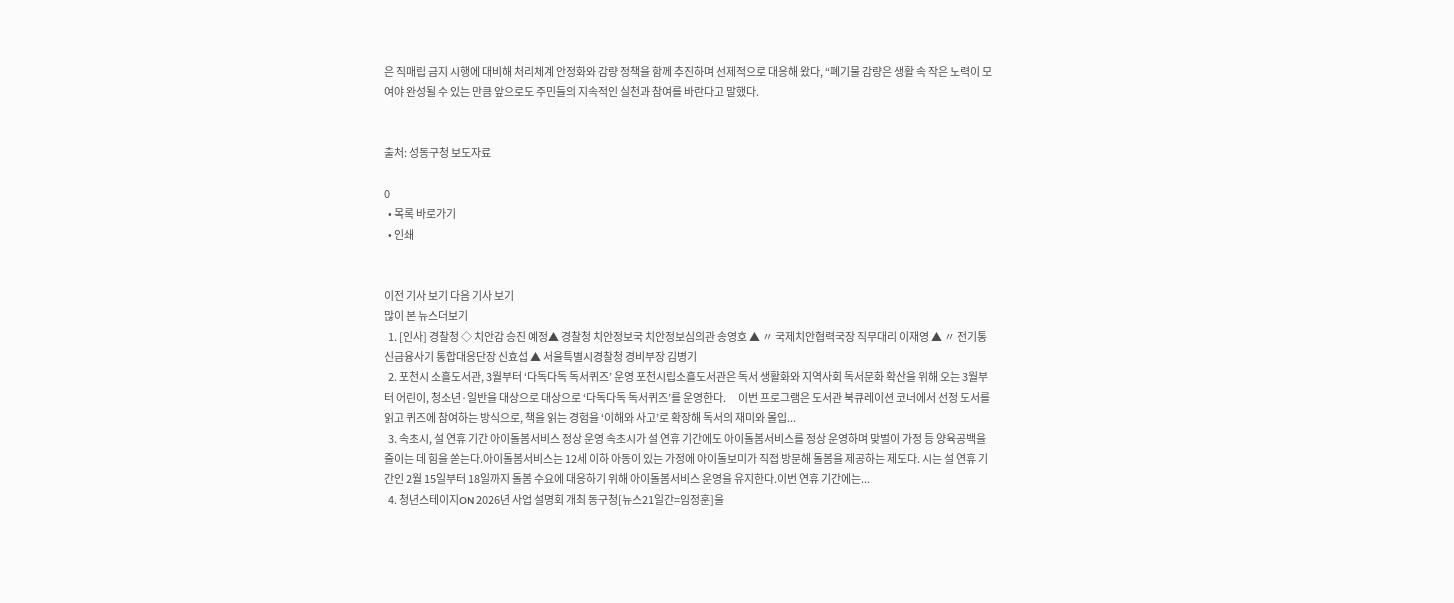은 직매립 금지 시행에 대비해 처리체계 안정화와 감량 정책을 함께 추진하며 선제적으로 대응해 왔다, “폐기물 감량은 생활 속 작은 노력이 모여야 완성될 수 있는 만큼 앞으로도 주민들의 지속적인 실천과 참여를 바란다고 말했다.


출처: 성동구청 보도자료

0
  • 목록 바로가기
  • 인쇄


이전 기사 보기 다음 기사 보기
많이 본 뉴스더보기
  1. [인사] 경찰청 ◇ 치안감 승진 예정▲ 경찰청 치안정보국 치안정보심의관 송영호 ▲ 〃 국제치안협력국장 직무대리 이재영 ▲ 〃 전기통신금융사기 통합대응단장 신효섭 ▲ 서울특별시경찰청 경비부장 김병기
  2. 포천시 소흘도서관, 3월부터 ‘다독다독 독서퀴즈’ 운영 포천시립소흘도서관은 독서 생활화와 지역사회 독서문화 확산을 위해 오는 3월부터 어린이, 청소년·일반을 대상으로 대상으로 ‘다독다독 독서퀴즈’를 운영한다.      이번 프로그램은 도서관 북큐레이션 코너에서 선정 도서를 읽고 퀴즈에 참여하는 방식으로, 책을 읽는 경험을 ‘이해와 사고’로 확장해 독서의 재미와 몰입...
  3. 속초시, 설 연휴 기간 아이돌봄서비스 정상 운영 속초시가 설 연휴 기간에도 아이돌봄서비스를 정상 운영하며 맞벌이 가정 등 양육공백을 줄이는 데 힘을 쏟는다.아이돌봄서비스는 12세 이하 아동이 있는 가정에 아이돌보미가 직접 방문해 돌봄을 제공하는 제도다. 시는 설 연휴 기간인 2월 15일부터 18일까지 돌봄 수요에 대응하기 위해 아이돌봄서비스 운영을 유지한다.이번 연휴 기간에는...
  4. 청년스테이지ON 2026년 사업 설명회 개최 동구청[뉴스21일간=임정훈]울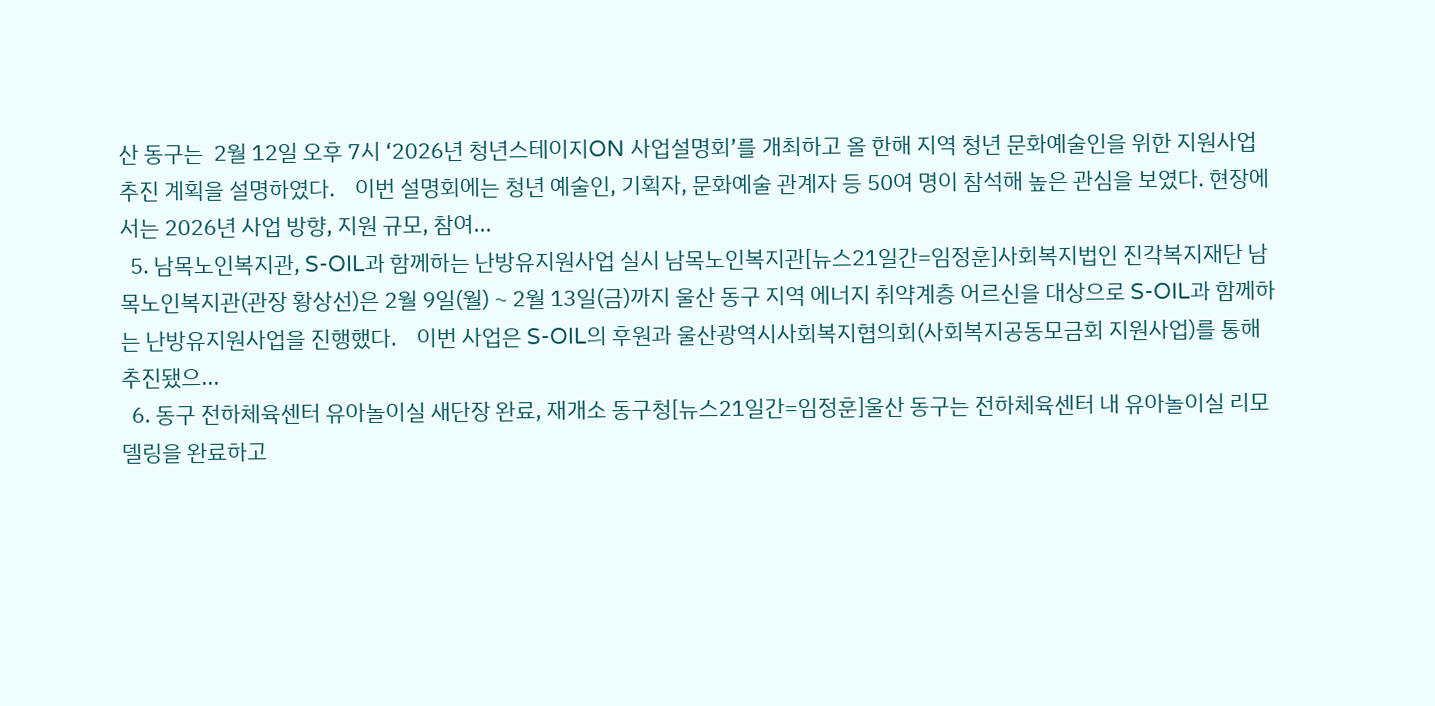산 동구는  2월 12일 오후 7시 ‘2026년 청년스테이지ON 사업설명회’를 개최하고 올 한해 지역 청년 문화예술인을 위한 지원사업 추진 계획을 설명하였다.    이번 설명회에는 청년 예술인, 기획자, 문화예술 관계자 등 50여 명이 참석해 높은 관심을 보였다. 현장에서는 2026년 사업 방향, 지원 규모, 참여...
  5. 남목노인복지관, S-OIL과 함께하는 난방유지원사업 실시 남목노인복지관[뉴스21일간=임정훈]사회복지법인 진각복지재단 남목노인복지관(관장 황상선)은 2월 9일(월) ~ 2월 13일(금)까지 울산 동구 지역 에너지 취약계층 어르신을 대상으로 S-OIL과 함께하는 난방유지원사업을 진행했다.    이번 사업은 S-OIL의 후원과 울산광역시사회복지협의회(사회복지공동모금회 지원사업)를 통해 추진됐으...
  6. 동구 전하체육센터 유아놀이실 새단장 완료, 재개소 동구청[뉴스21일간=임정훈]울산 동구는 전하체육센터 내 유아놀이실 리모델링을 완료하고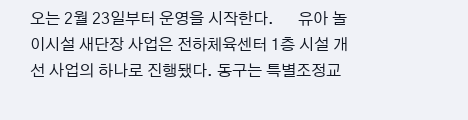오는 2월 23일부터 운영을 시작한다.      유아 놀이시설 새단장 사업은 전하체육센터 1층 시설 개선 사업의 하나로 진행됐다. 동구는 특별조정교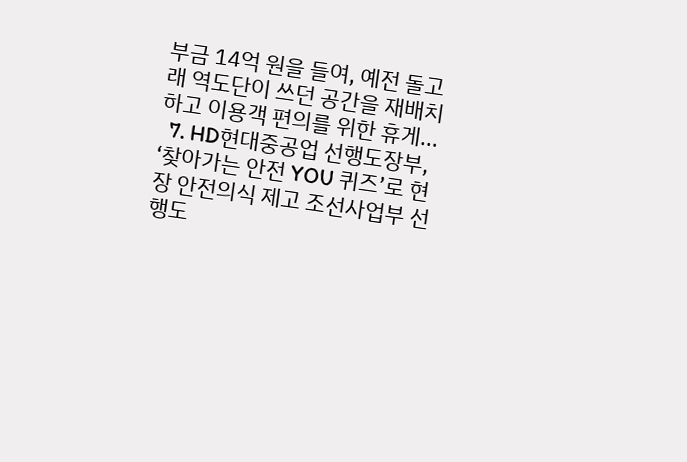부금 14억 원을 들여, 예전 돌고래 역도단이 쓰던 공간을 재배치하고 이용객 편의를 위한 휴게...
  7. HD현대중공업 선행도장부, ‘찾아가는 안전 YOU 퀴즈’로 현장 안전의식 제고 조선사업부 선행도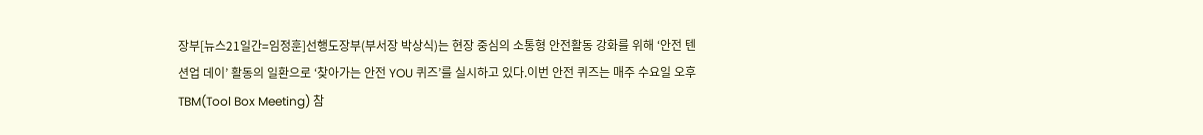장부[뉴스21일간=임정훈]선행도장부(부서장 박상식)는 현장 중심의 소통형 안전활동 강화를 위해 ‘안전 텐션업 데이’ 활동의 일환으로 ‘찾아가는 안전 YOU 퀴즈’를 실시하고 있다.이번 안전 퀴즈는 매주 수요일 오후 TBM(Tool Box Meeting) 참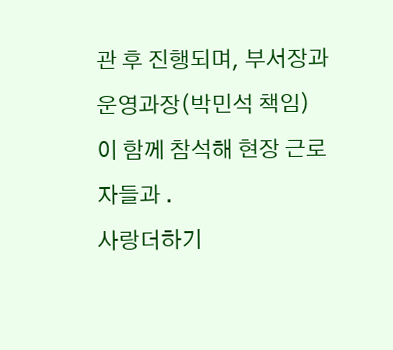관 후 진행되며, 부서장과 운영과장(박민석 책임)이 함께 참석해 현장 근로자들과 .
사랑더하기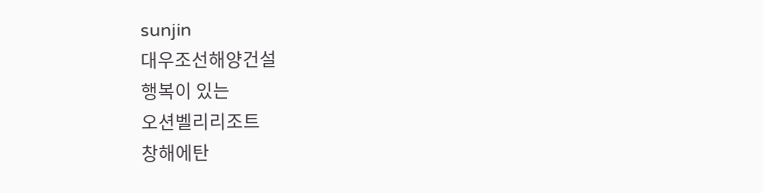sunjin
대우조선해양건설
행복이 있는
오션벨리리조트
창해에탄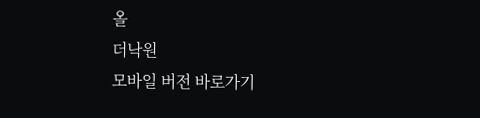올
더낙원
모바일 버전 바로가기